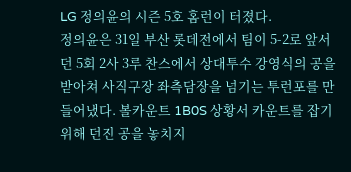LG 정의윤의 시즌 5호 홈런이 터졌다.
정의윤은 31일 부산 롯데전에서 팀이 5-2로 앞서던 5회 2사 3루 찬스에서 상대투수 강영식의 공을 받아쳐 사직구장 좌측담장을 넘기는 투런포를 만들어냈다. 볼카운트 1B0S 상황서 카운트를 잡기 위해 던진 공을 놓치지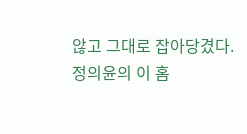않고 그대로 잡아당겼다.
정의윤의 이 홈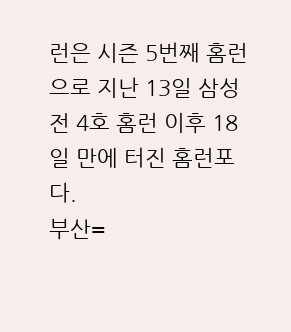런은 시즌 5번째 홈런으로 지난 13일 삼성전 4호 홈런 이후 18일 만에 터진 홈런포다.
부산=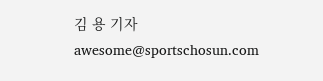김 용 기자 awesome@sportschosun.com